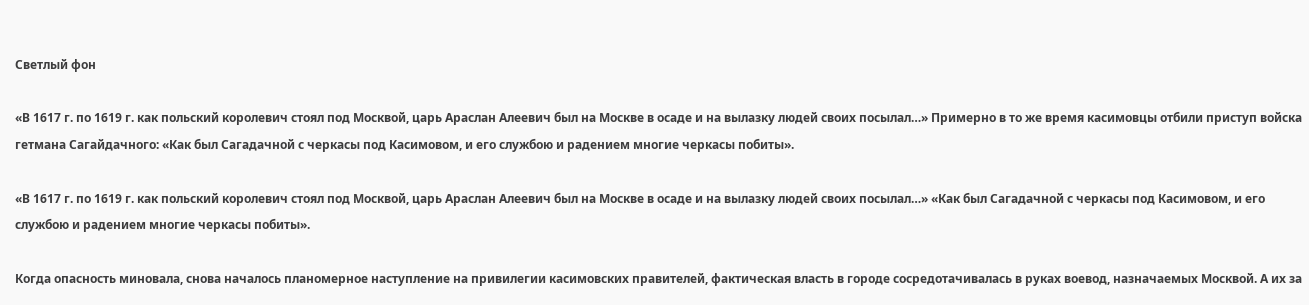Светлый фон

«В 1617 г. по 1619 г. как польский королевич стоял под Москвой, царь Араслан Алеевич был на Москве в осаде и на вылазку людей своих посылал…» Примерно в то же время касимовцы отбили приступ войска гетмана Сагайдачного: «Как был Сагадачной с черкасы под Касимовом, и его службою и радением многие черкасы побиты».

«В 1617 г. по 1619 г. как польский королевич стоял под Москвой, царь Араслан Алеевич был на Москве в осаде и на вылазку людей своих посылал…» «Как был Сагадачной с черкасы под Касимовом, и его службою и радением многие черкасы побиты».

Когда опасность миновала, снова началось планомерное наступление на привилегии касимовских правителей, фактическая власть в городе сосредотачивалась в руках воевод, назначаемых Москвой. А их за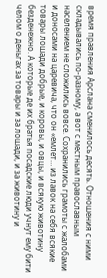время правления Арслана сменилось десять. Отношения с ними складывались по-разному, а вот с местным православным населением не сложились вовсе. Сохранились грамоты с жалобами и доносами на царевича, что он «емлет… из лавок на себя всякие товары лошади добрые, и коровы, и овцы, и всякую животину безденежно. А которые де их братья посадские люди учнут ему бити челом о деньгах за товары и за лошади, и за животину и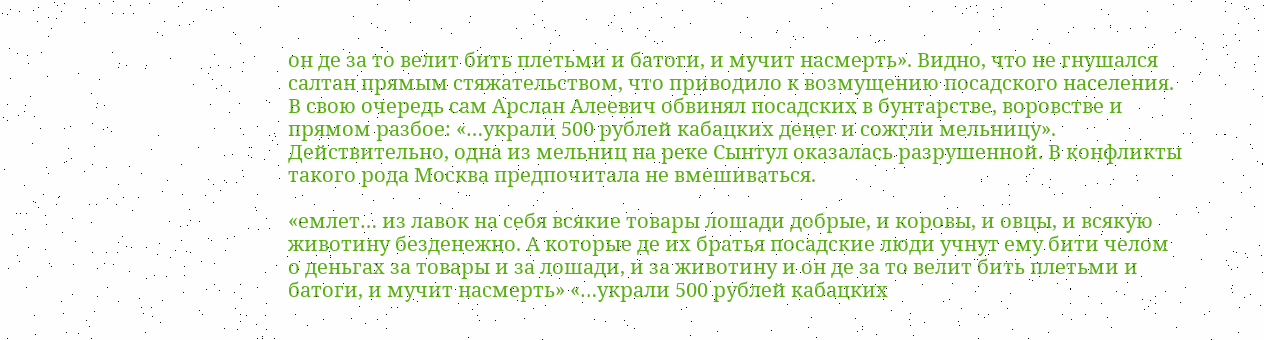он де за то велит бить плетьми и батоги, и мучит насмерть». Видно, что не гнушался салтан прямым стяжательством, что приводило к возмущению посадского населения. В свою очередь сам Арслан Алеевич обвинял посадских в бунтарстве, воровстве и прямом разбое: «…украли 500 рублей кабацких денег и сожгли мельницу». Действительно, одна из мельниц на реке Сынтул оказалась разрушенной. В конфликты такого рода Москва предпочитала не вмешиваться.

«емлет… из лавок на себя всякие товары лошади добрые, и коровы, и овцы, и всякую животину безденежно. А которые де их братья посадские люди учнут ему бити челом о деньгах за товары и за лошади, и за животину и он де за то велит бить плетьми и батоги, и мучит насмерть» «…украли 500 рублей кабацких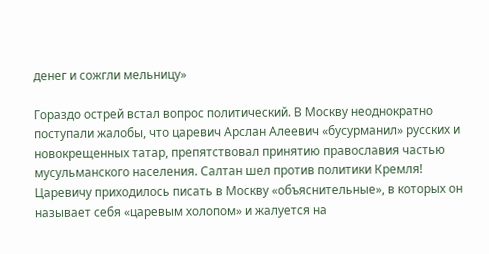денег и сожгли мельницу»

Гораздо острей встал вопрос политический. В Москву неоднократно поступали жалобы, что царевич Арслан Алеевич «бусурманил» русских и новокрещенных татар, препятствовал принятию православия частью мусульманского населения. Салтан шел против политики Кремля! Царевичу приходилось писать в Москву «объяснительные», в которых он называет себя «царевым холопом» и жалуется на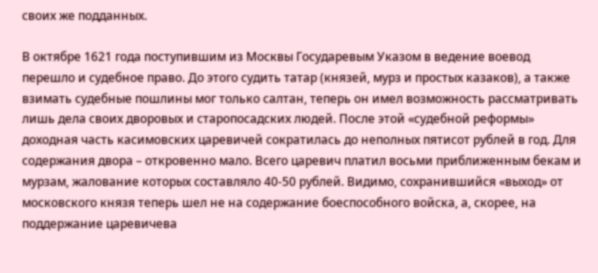своих же подданных.

В октябре 1621 года поступившим из Москвы Государевым Указом в ведение воевод перешло и судебное право. До этого судить татар (князей, мурз и простых казаков), а также взимать судебные пошлины мог только салтан, теперь он имел возможность рассматривать лишь дела своих дворовых и старопосадских людей. После этой «судебной реформы» доходная часть касимовских царевичей сократилась до неполных пятисот рублей в год. Для содержания двора – откровенно мало. Всего царевич платил восьми приближенным бекам и мурзам, жалование которых составляло 40-50 рублей. Видимо, сохранившийся «выход» от московского князя теперь шел не на содержание боеспособного войска, а, скорее, на поддержание царевичева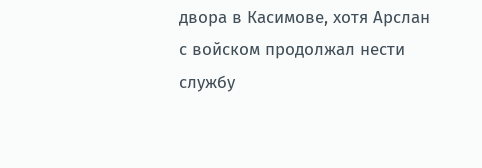двора в Касимове, хотя Арслан с войском продолжал нести службу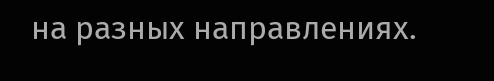на разных направлениях.